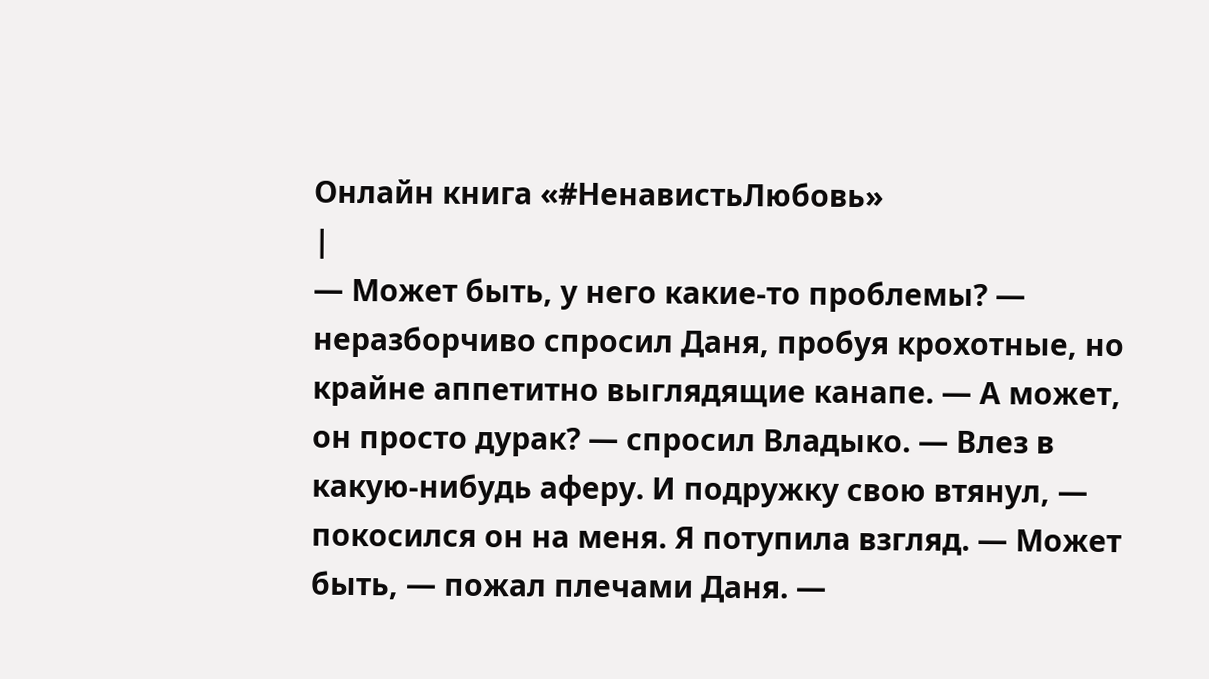Онлайн книга «#НенавистьЛюбовь»
|
— Может быть, у него какие-то проблемы? — неразборчиво спросил Даня, пробуя крохотные, но крайне аппетитно выглядящие канапе. — А может, он просто дурак? — спросил Владыко. — Влез в какую-нибудь аферу. И подружку свою втянул, — покосился он на меня. Я потупила взгляд. — Может быть, — пожал плечами Даня. —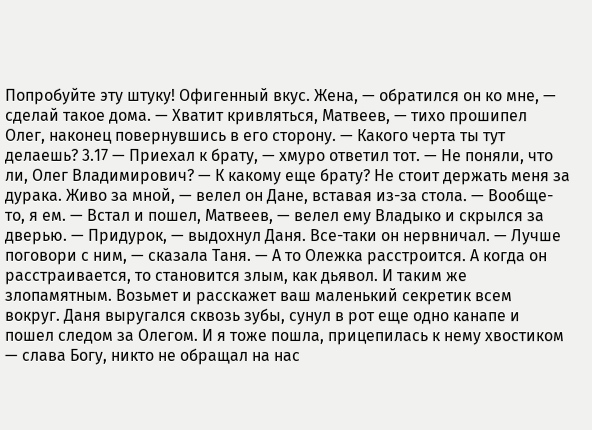Попробуйте эту штуку! Офигенный вкус. Жена, — обратился он ко мне, — сделай такое дома. — Хватит кривляться, Матвеев, — тихо прошипел Олег, наконец повернувшись в его сторону. — Какого черта ты тут делаешь? 3.17 — Приехал к брату, — хмуро ответил тот. — Не поняли, что ли, Олег Владимирович? — К какому еще брату? Не стоит держать меня за дурака. Живо за мной, — велел он Дане, вставая из-за стола. — Вообще-то, я ем. — Встал и пошел, Матвеев, — велел ему Владыко и скрылся за дверью. — Придурок, — выдохнул Даня. Все-таки он нервничал. — Лучше поговори с ним, — сказала Таня. — А то Олежка расстроится. А когда он расстраивается, то становится злым, как дьявол. И таким же злопамятным. Возьмет и расскажет ваш маленький секретик всем вокруг. Даня выругался сквозь зубы, сунул в рот еще одно канапе и пошел следом за Олегом. И я тоже пошла, прицепилась к нему хвостиком — слава Богу, никто не обращал на нас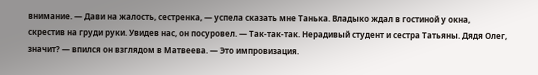внимание. — Дави на жалость, сестренка, — успела сказать мне Танька. Владыко ждал в гостиной у окна, скрестив на груди руки. Увидев нас, он посуровел. — Так-так-так. Нерадивый студент и сестра Татьяны. Дядя Олег, значит? — впился он взглядом в Матвеева. — Это импровизация.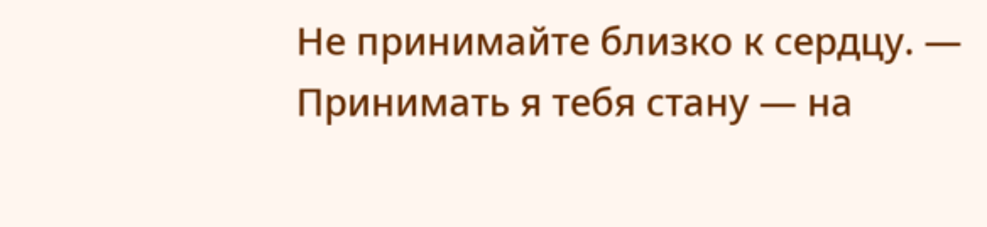Не принимайте близко к сердцу. — Принимать я тебя стану — на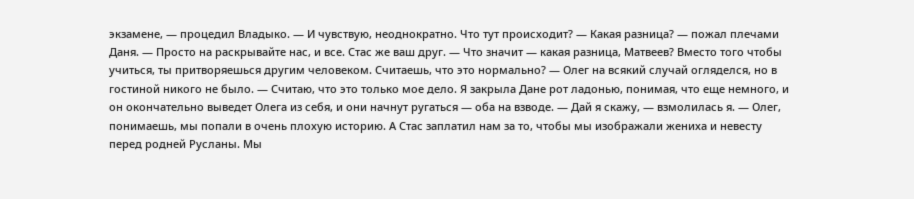экзамене, — процедил Владыко. — И чувствую, неоднократно. Что тут происходит? — Какая разница? — пожал плечами Даня. — Просто на раскрывайте нас, и все. Стас же ваш друг. — Что значит — какая разница, Матвеев? Вместо того чтобы учиться, ты притворяешься другим человеком. Считаешь, что это нормально? — Олег на всякий случай огляделся, но в гостиной никого не было. — Считаю, что это только мое дело. Я закрыла Дане рот ладонью, понимая, что еще немного, и он окончательно выведет Олега из себя, и они начнут ругаться — оба на взводе. — Дай я скажу, — взмолилась я. — Олег, понимаешь, мы попали в очень плохую историю. А Стас заплатил нам за то, чтобы мы изображали жениха и невесту перед родней Русланы. Мы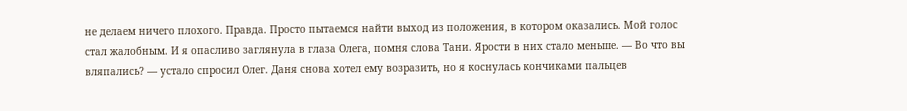не делаем ничего плохого. Правда. Просто пытаемся найти выход из положения, в котором оказались. Мой голос стал жалобным. И я опасливо заглянула в глаза Олега, помня слова Тани. Ярости в них стало меньше. — Во что вы вляпались? — устало спросил Олег. Даня снова хотел ему возразить, но я коснулась кончиками пальцев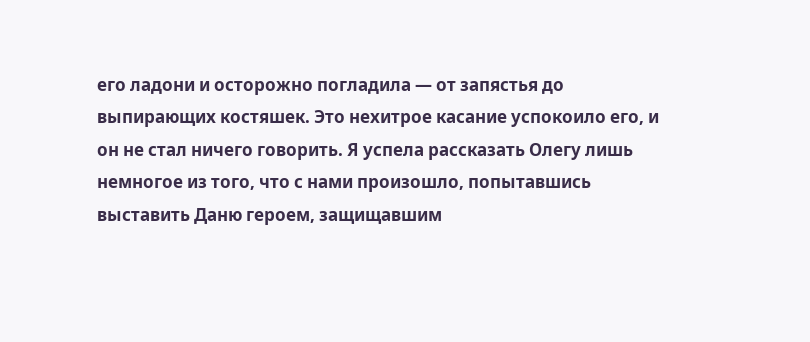его ладони и осторожно погладила — от запястья до выпирающих костяшек. Это нехитрое касание успокоило его, и он не стал ничего говорить. Я успела рассказать Олегу лишь немногое из того, что с нами произошло, попытавшись выставить Даню героем, защищавшим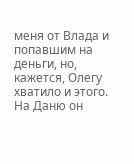меня от Влада и попавшим на деньги, но, кажется, Олегу хватило и этого. На Даню он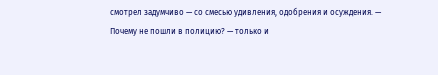смотрел задумчиво — со смесью удивления, одобрения и осуждения. — Почему не пошли в полицию? — только и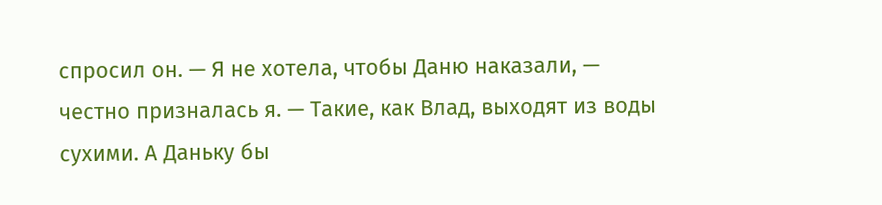спросил он. — Я не хотела, чтобы Даню наказали, — честно призналась я. — Такие, как Влад, выходят из воды сухими. А Даньку бы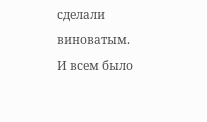сделали виноватым. И всем было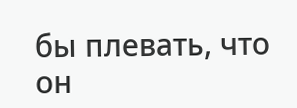бы плевать, что он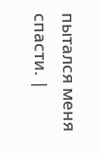пытался меня спасти. |